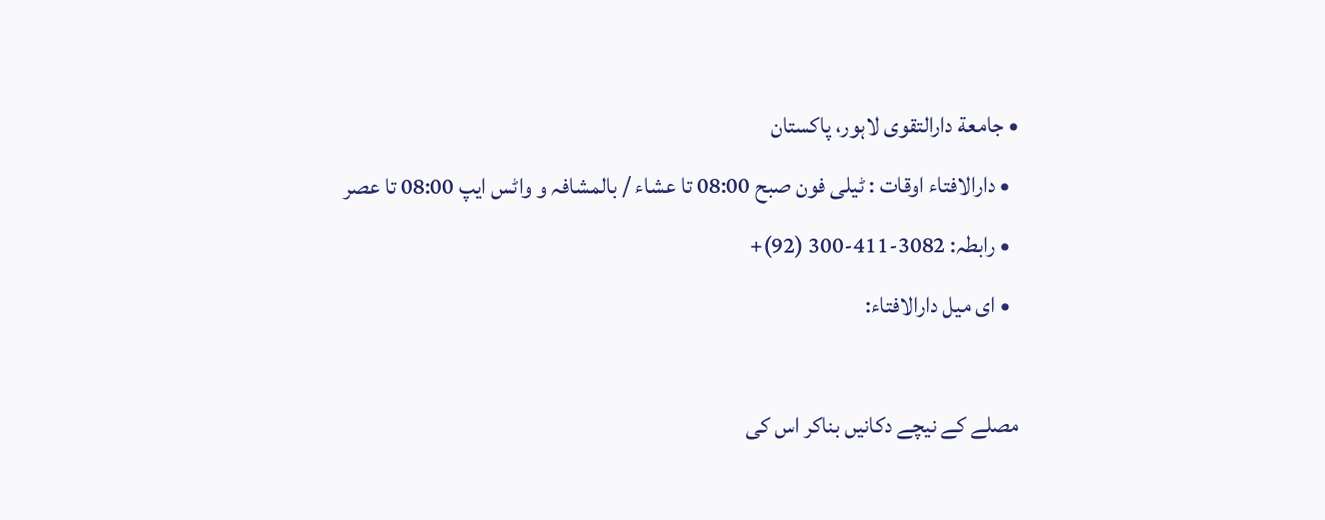• جامعة دارالتقوی لاہور، پاکستان
  • دارالافتاء اوقات : ٹیلی فون صبح 08:00 تا عشاء / بالمشافہ و واٹس ایپ 08:00 تا عصر
  • رابطہ: 3082-411-300 (92)+
  • ای میل دارالافتاء:

مصلے کے نیچے دکانیں بناکر اس کی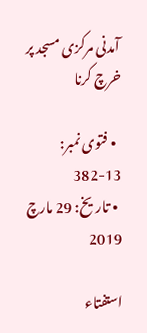آمدنی مرکزی مسجد پر خرچ کرنا

  • فتوی نمبر: 13-382
  • تاریخ: 29 مارچ 2019

استفتاء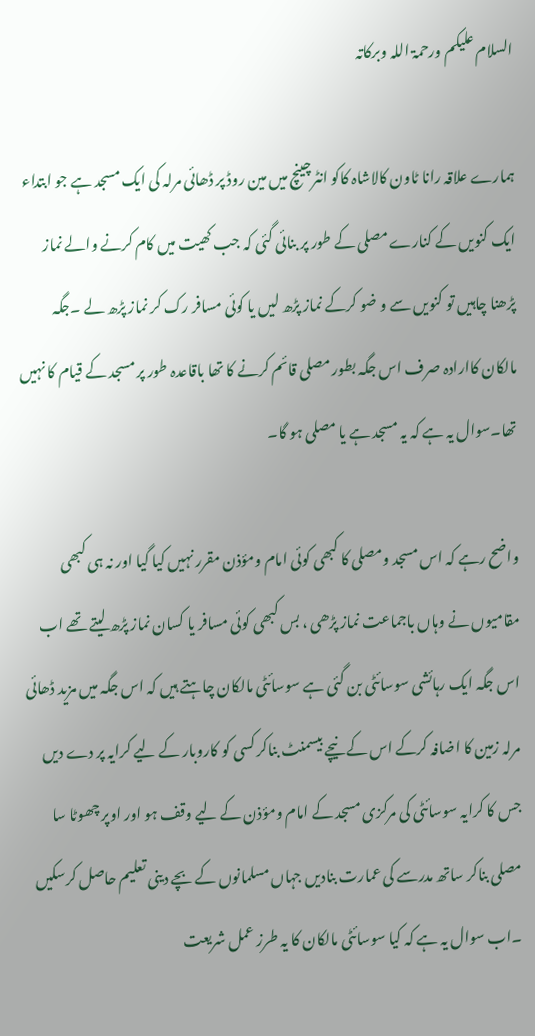السلام علیکم ورحمۃ اللہ وبرکاتہ

ہمارے علاقہ رانا ٹاون کالاشاہ کاکو انٹرچینچ میں مین روڈ پر ڈھائی مرلہ کی ایک مسجد ہے جو ابتداء ایک کنویں کے کنارے مصلی کے طور پر بنائی گئی کہ جب کھیت میں کام کرنے والے نماز پڑھنا چاہیں تو کنویں سے و ضو کرکے نماز پڑھ لیں یا کوئی مسافر رک کر نماز پڑھ لے ۔جگہ مالکان کاارادہ صرف اس جگہ بطور مصلی قائم کرنے کا تھا باقاعدہ طور پر مسجد کے قیام کا نہیں تھا۔سوال یہ ہے کہ یہ مسجد ہے یا مصلی ہو گا۔

واضح رہے کہ اس مسجد ومصلی کا کبھی کوئی امام ومؤذن مقرر نہیں کیا گیا اور نہ ہی کبھی مقامیوں نے وہاں باجماعت نماز پڑھی ، بس کبھی کوئی مسافر یا کسان نماز پڑھ لیتے تھے اب اس جگہ ایک رہائشی سوسائٹی بن گئی ہے سوسائٹی مالکان چاہتے ہیں کہ اس جگہ میں مزید ڈھائی مرلہ زمین کا اضافہ کرکے اس کے نیچے بیسمنٹ بناکر کسی کو کاروبار کے لیے کرایہ پر دے دیں جس کا کرایہ سوسائٹی کی مرکزی مسجد کے امام ومؤذن کے لیے وقف ہو اور اوپر چھوٹا سا مصلی بناکر ساتھ مدرسے کی عمارت بنادیں جہاں مسلمانوں کے بچے دینی تعلیم حاصل کرسکیں ۔اب سوال یہ ہے کہ کیا سوسائٹی مالکان کا یہ طرز عمل شریعت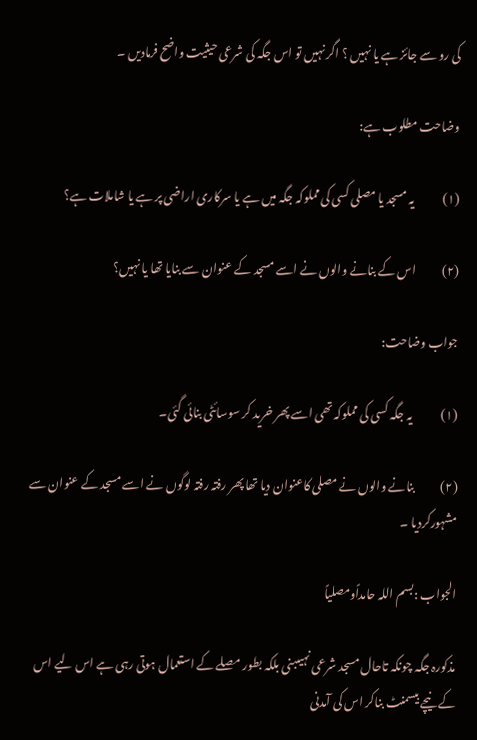کی رو سے جائز ہے یا نہیں ؟ اگر نہیں تو اس جگہ کی شرعی حیثیت واضح فرمادیں ۔

وضاحت مطلوب ہے:

(۱)            یہ مسجد یا مصلی کسی کی مملوکہ جگہ میں ہے یا سرکاری اراضی پر ہے یا شاملات ہے؟

(۲)           اس کے بنانے والوں نے اسے مسجد کے عنوان سے بنایا تھا یا نہیں؟

جواب وضاحت:

(۱)            یہ جگہ کسی کی مملوکہ تھی اسے پھر خرید کر سوسائٹی بنائی گئی۔

(۲)           بنانے والوں نے مصلی کاعنوان دیا تھا پھر رفتہ رفتہ لوگوں نے اسے مسجد کے عنوان سے مشہورکردیا ۔

الجواب :بسم اللہ حامداًومصلیاً

مذکورہ جگہ چونکہ تاحال مسجد شرعی نہیںبنی بلکہ بطور مصلے کے استعمال ہوتی رہی ہے اس لیے اس کے نیچے بیسمنٹ بناکر اس کی آمدنی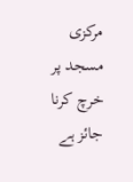مرکزی مسجد پر خرچ کرنا جائز ہے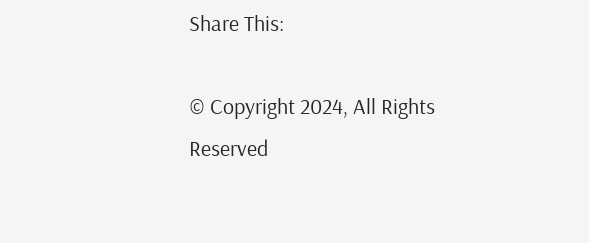Share This:

© Copyright 2024, All Rights Reserved